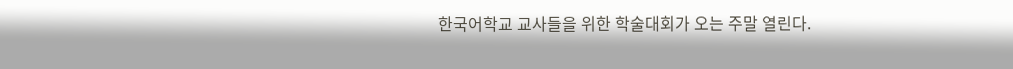한국어학교 교사들을 위한 학술대회가 오는 주말 열린다.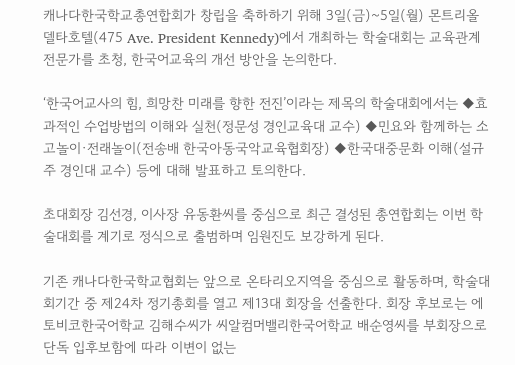캐나다한국학교총연합회가 창립을 축하하기 위해 3일(금)~5일(월) 몬트리올 델타호텔(475 Ave. President Kennedy)에서 개최하는 학술대회는 교육관계 전문가를 초청, 한국어교육의 개선 방안을 논의한다.

‘한국어교사의 힘, 희망찬 미래를 향한 전진’이라는 제목의 학술대회에서는 ◆효과적인 수업방법의 이해와 실천(정문성 경인교육대 교수) ◆민요와 함께하는 소고놀이·전래놀이(전송배 한국아동국악교육협회장) ◆한국대중문화 이해(설규주 경인대 교수) 등에 대해 발표하고 토의한다.

초대회장 김선경, 이사장 유동환씨를 중심으로 최근 결성된 총연합회는 이번 학술대회를 계기로 정식으로 출범하며 임원진도 보강하게 된다.

기존 캐나다한국학교협회는 앞으로 온타리오지역을 중심으로 활동하며, 학술대회기간 중 제24차 정기총회를 열고 제13대 회장을 선출한다. 회장 후보로는 에토비코한국어학교 김해수씨가 씨알컴머밸리한국어학교 배순영씨를 부회장으로 단독 입후보함에 따라 이변이 없는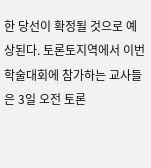한 당선이 확정될 것으로 예상된다. 토론토지역에서 이번 학술대회에 참가하는 교사들은 3일 오전 토론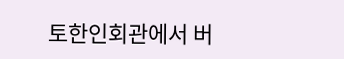토한인회관에서 버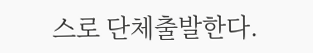스로 단체출발한다.